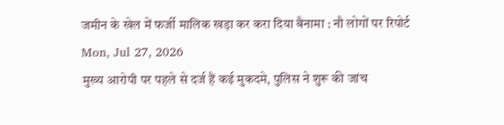जमीन के खेल में फर्जी मालिक खड़ा कर करा दिया बैनामा : नौ लोगों पर रिपोर्ट
Mon, Jul 27, 2026
मुख्य आरोपी पर पहले से दर्ज हैं कई मुकदमे, पुलिस ने शुरू की जांच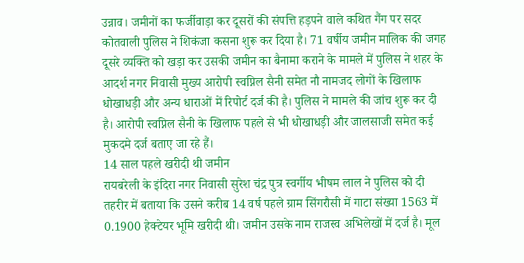उन्नाव। जमीनों का फर्जीवाड़ा कर दूसरों की संपत्ति हड़पने वाले कथित गैंग पर सदर कोतवाली पुलिस ने शिकंजा कसना शुरू कर दिया है। 71 वर्षीय जमीन मालिक की जगह दूसरे व्यक्ति को खड़ा कर उसकी जमीन का बैनामा कराने के मामले में पुलिस ने शहर के आदर्श नगर निवासी मुख्य आरोपी स्वप्निल सैनी समेत नौ नामजद लोगों के खिलाफ धोखाधड़ी और अन्य धाराओं में रिपोर्ट दर्ज की है। पुलिस ने मामले की जांच शुरू कर दी है। आरोपी स्वप्निल सैनी के खिलाफ पहले से भी धोखाधड़ी और जालसाजी समेत कई मुकदमे दर्ज बताए जा रहे हैं।
14 साल पहले खरीदी थी जमीन
रायबरेली के इंदिरा नगर निवासी सुरेश चंद्र पुत्र स्वर्गीय भीषम लाल ने पुलिस को दी तहरीर में बताया कि उसने करीब 14 वर्ष पहले ग्राम सिंगरौसी में गाटा संख्या 1563 में 0.1900 हेक्टेयर भूमि खरीदी थी। जमीन उसके नाम राजस्व अभिलेखों में दर्ज है। मूल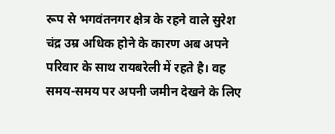रूप से भगवंतनगर क्षेत्र के रहने वाले सुरेश चंद्र उम्र अधिक होने के कारण अब अपने परिवार के साथ रायबरेली में रहते है। वह समय-समय पर अपनी जमीन देखने के लिए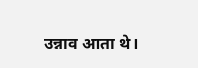उन्नाव आता थे।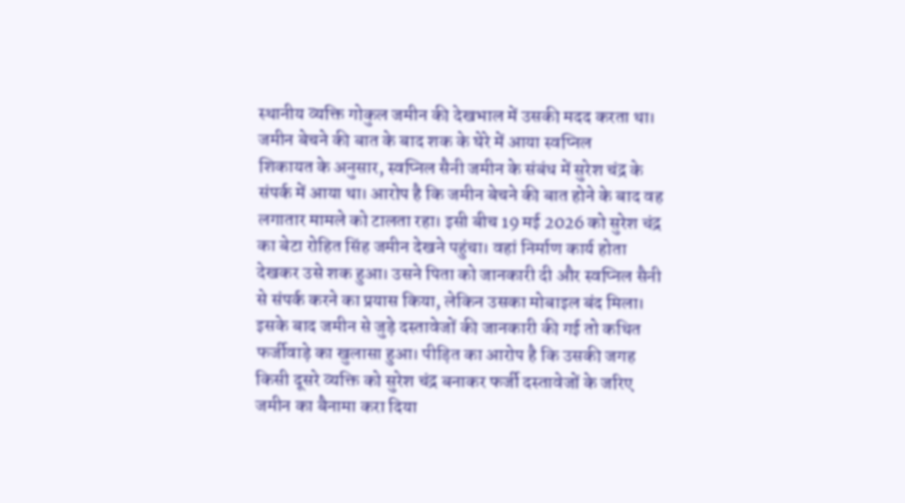स्थानीय व्यक्ति गोकुल जमीन की देखभाल में उसकी मदद करता था।
जमीन बेचने की बात के बाद शक के घेरे में आया स्वप्निल
शिकायत के अनुसार, स्वप्निल सैनी जमीन के संबंध में सुरेश चंद्र के संपर्क में आया था। आरोप है कि जमीन बेचने की बात होने के बाद वह लगातार मामले को टालता रहा। इसी बीच 19 मई 2026 को सुरेश चंद्र का बेटा रोहित सिंह जमीन देखने पहुंचा। वहां निर्माण कार्य होता देखकर उसे शक हुआ। उसने पिता को जानकारी दी और स्वप्निल सैनी से संपर्क करने का प्रयास किया, लेकिन उसका मोबाइल बंद मिला। इसके बाद जमीन से जुड़े दस्तावेजों की जानकारी की गई तो कथित फर्जीवाड़े का खुलासा हुआ। पीड़ित का आरोप है कि उसकी जगह किसी दूसरे व्यक्ति को सुरेश चंद्र बनाकर फर्जी दस्तावेजों के जरिए जमीन का बैनामा करा दिया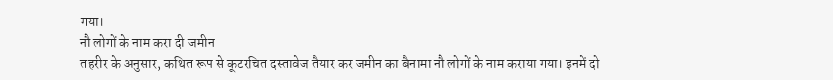गया।
नौ लोगों के नाम करा दी जमीन
तहरीर के अनुसार, कथित रूप से कूटरचित दस्तावेज तैयार कर जमीन का बैनामा नौ लोगों के नाम कराया गया। इनमें दो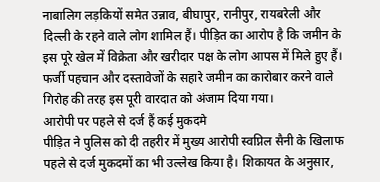नाबालिग लड़कियों समेत उन्नाव, बीघापुर, रानीपुर, रायबरेली और दिल्ली के रहने वाले लोग शामिल हैं। पीड़ित का आरोप है कि जमीन के इस पूरे खेल में विक्रेता और खरीदार पक्ष के लोग आपस में मिले हुए हैं। फर्जी पहचान और दस्तावेजों के सहारे जमीन का कारोबार करने वाले गिरोह की तरह इस पूरी वारदात को अंजाम दिया गया।
आरोपी पर पहले से दर्ज हैं कई मुकदमे
पीड़ित ने पुलिस को दी तहरीर में मुख्य आरोपी स्वप्निल सैनी के खिलाफ पहले से दर्ज मुकदमों का भी उल्लेख किया है। शिकायत के अनुसार,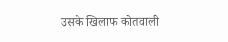उसके खिलाफ कोतवाली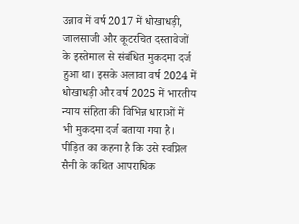उन्नाव में वर्ष 2017 में धोखाधड़ी, जालसाजी और कूटरचित दस्तावेजों के इस्तेमाल से संबंधित मुकदमा दर्ज हुआ था। इसके अलावा वर्ष 2024 में धोखाधड़ी और वर्ष 2025 में भारतीय न्याय संहिता की विभिन्न धाराओं में भी मुकदमा दर्ज बताया गया है। पीड़ित का कहना है कि उसे स्वप्निल सैनी के कथित आपराधिक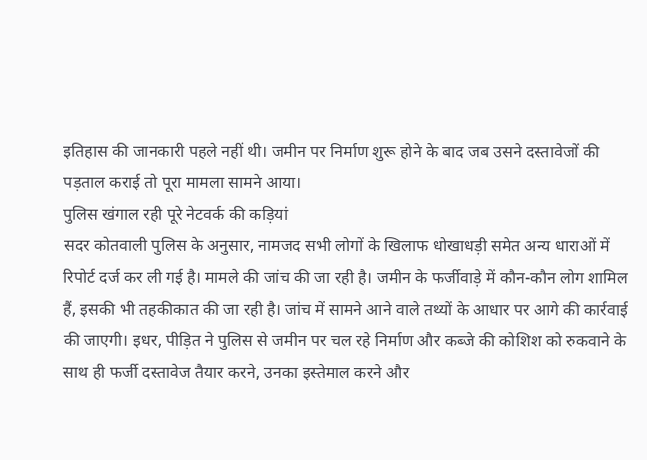इतिहास की जानकारी पहले नहीं थी। जमीन पर निर्माण शुरू होने के बाद जब उसने दस्तावेजों की पड़ताल कराई तो पूरा मामला सामने आया।
पुलिस खंगाल रही पूरे नेटवर्क की कड़ियां
सदर कोतवाली पुलिस के अनुसार, नामजद सभी लोगों के खिलाफ धोखाधड़ी समेत अन्य धाराओं में रिपोर्ट दर्ज कर ली गई है। मामले की जांच की जा रही है। जमीन के फर्जीवाड़े में कौन-कौन लोग शामिल हैं, इसकी भी तहकीकात की जा रही है। जांच में सामने आने वाले तथ्यों के आधार पर आगे की कार्रवाई की जाएगी। इधर, पीड़ित ने पुलिस से जमीन पर चल रहे निर्माण और कब्जे की कोशिश को रुकवाने के साथ ही फर्जी दस्तावेज तैयार करने, उनका इस्तेमाल करने और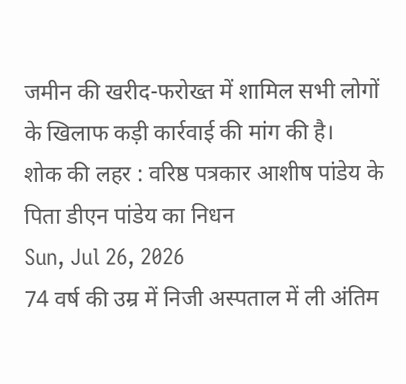जमीन की खरीद-फरोख्त में शामिल सभी लोगों के खिलाफ कड़ी कार्रवाई की मांग की है।
शोक की लहर : वरिष्ठ पत्रकार आशीष पांडेय के पिता डीएन पांडेय का निधन
Sun, Jul 26, 2026
74 वर्ष की उम्र में निजी अस्पताल में ली अंतिम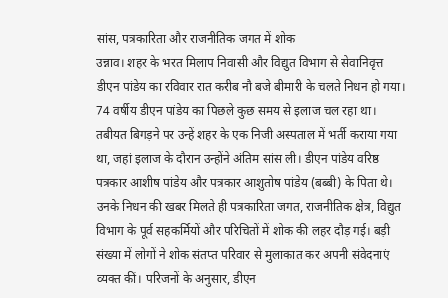सांस, पत्रकारिता और राजनीतिक जगत में शोक
उन्नाव। शहर के भरत मिलाप निवासी और विद्युत विभाग से सेवानिवृत्त डीएन पांडेय का रविवार रात करीब नौ बजे बीमारी के चलते निधन हो गया। 74 वर्षीय डीएन पांडेय का पिछले कुछ समय से इलाज चल रहा था। तबीयत बिगड़ने पर उन्हें शहर के एक निजी अस्पताल में भर्ती कराया गया था, जहां इलाज के दौरान उन्होंने अंतिम सांस ली। डीएन पांडेय वरिष्ठ पत्रकार आशीष पांडेय और पत्रकार आशुतोष पांडेय (बब्बी) के पिता थे। उनके निधन की खबर मिलते ही पत्रकारिता जगत, राजनीतिक क्षेत्र, विद्युत विभाग के पूर्व सहकर्मियों और परिचितों में शोक की लहर दौड़ गई। बड़ी संख्या में लोगों ने शोक संतप्त परिवार से मुलाकात कर अपनी संवेदनाएं व्यक्त कीं। परिजनों के अनुसार, डीएन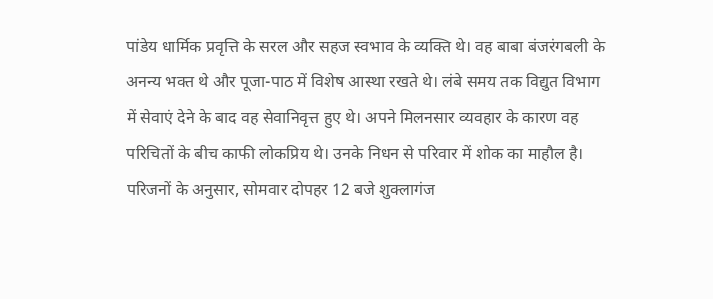पांडेय धार्मिक प्रवृत्ति के सरल और सहज स्वभाव के व्यक्ति थे। वह बाबा बंजरंगबली के अनन्य भक्त थे और पूजा-पाठ में विशेष आस्था रखते थे। लंबे समय तक विद्युत विभाग में सेवाएं देने के बाद वह सेवानिवृत्त हुए थे। अपने मिलनसार व्यवहार के कारण वह परिचितों के बीच काफी लोकप्रिय थे। उनके निधन से परिवार में शोक का माहौल है। परिजनों के अनुसार, सोमवार दोपहर 12 बजे शुक्लागंज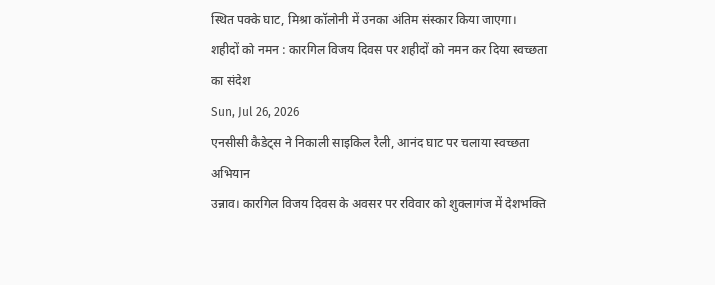स्थित पक्के घाट, मिश्रा कॉलोनी में उनका अंतिम संस्कार किया जाएगा।
शहीदों को नमन : कारगिल विजय दिवस पर शहीदों को नमन कर दिया स्वच्छता का संदेश
Sun, Jul 26, 2026
एनसीसी कैडेट्स ने निकाली साइकिल रैली, आनंद घाट पर चलाया स्वच्छता अभियान
उन्नाव। कारगिल विजय दिवस के अवसर पर रविवार को शुक्लागंज में देशभक्ति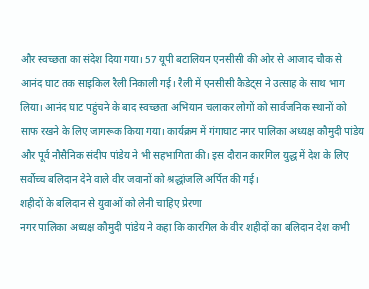और स्वच्छता का संदेश दिया गया। 57 यूपी बटालियन एनसीसी की ओर से आजाद चौक से आनंद घाट तक साइकिल रैली निकाली गई। रैली में एनसीसी कैडेट्स ने उत्साह के साथ भाग लिया। आनंद घाट पहुंचने के बाद स्वच्छता अभियान चलाकर लोगों को सार्वजनिक स्थानों को साफ रखने के लिए जागरूक किया गया। कार्यक्रम में गंगाघाट नगर पालिका अध्यक्ष कौमुदी पांडेय और पूर्व नौसैनिक संदीप पांडेय ने भी सहभागिता की। इस दौरान कारगिल युद्ध में देश के लिए सर्वोच्च बलिदान देने वाले वीर जवानों को श्रद्धांजलि अर्पित की गई।
शहीदों के बलिदान से युवाओं को लेनी चाहिए प्रेरणा
नगर पालिका अध्यक्ष कौमुदी पांडेय ने कहा कि कारगिल के वीर शहीदों का बलिदान देश कभी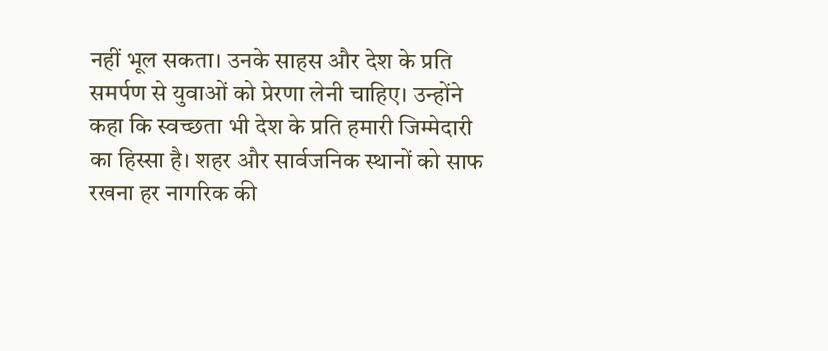नहीं भूल सकता। उनके साहस और देश के प्रति समर्पण से युवाओं को प्रेरणा लेनी चाहिए। उन्होंने कहा कि स्वच्छता भी देश के प्रति हमारी जिम्मेदारी का हिस्सा है। शहर और सार्वजनिक स्थानों को साफ रखना हर नागरिक की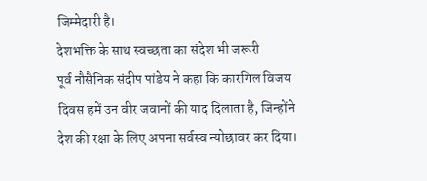जिम्मेदारी है।
देशभक्ति के साथ स्वच्छता का संदेश भी जरूरी
पूर्व नौसैनिक संदीप पांडेय ने कहा कि कारगिल विजय दिवस हमें उन वीर जवानों की याद दिलाता है, जिन्होंने देश की रक्षा के लिए अपना सर्वस्व न्योछावर कर दिया।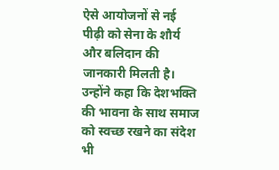ऐसे आयोजनों से नई पीढ़ी को सेना के शौर्य और बलिदान की जानकारी मिलती है। उन्होंने कहा कि देशभक्ति की भावना के साथ समाज को स्वच्छ रखने का संदेश भी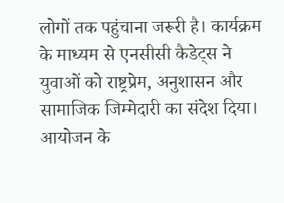लोगों तक पहुंचाना जरूरी है। कार्यक्रम के माध्यम से एनसीसी कैडेट्स ने युवाओं को राष्ट्रप्रेम, अनुशासन और सामाजिक जिम्मेदारी का संदेश दिया। आयोजन के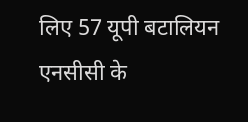लिए 57 यूपी बटालियन एनसीसी के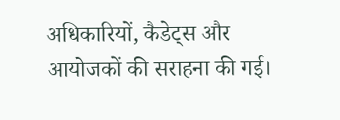अधिकारियों, कैडेट्स और आयोजकों की सराहना की गई।